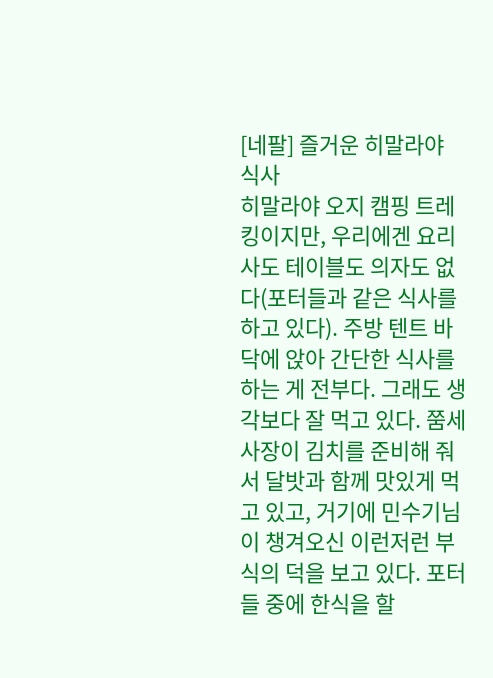[네팔] 즐거운 히말라야 식사
히말라야 오지 캠핑 트레킹이지만, 우리에겐 요리사도 테이블도 의자도 없다(포터들과 같은 식사를 하고 있다). 주방 텐트 바닥에 앉아 간단한 식사를 하는 게 전부다. 그래도 생각보다 잘 먹고 있다. 쭘세 사장이 김치를 준비해 줘서 달밧과 함께 맛있게 먹고 있고, 거기에 민수기님이 챙겨오신 이런저런 부식의 덕을 보고 있다. 포터들 중에 한식을 할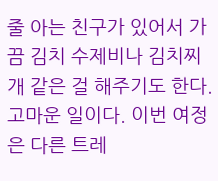줄 아는 친구가 있어서 가끔 김치 수제비나 김치찌개 같은 걸 해주기도 한다. 고마운 일이다. 이번 여정은 다른 트레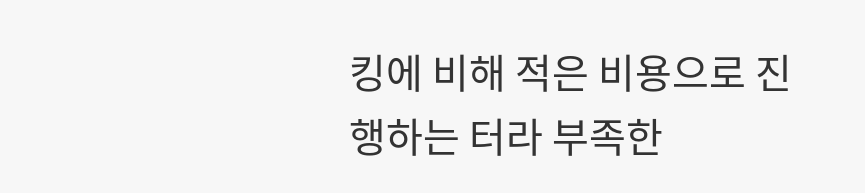킹에 비해 적은 비용으로 진행하는 터라 부족한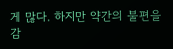게 많다. 하지만 약간의 불편을 감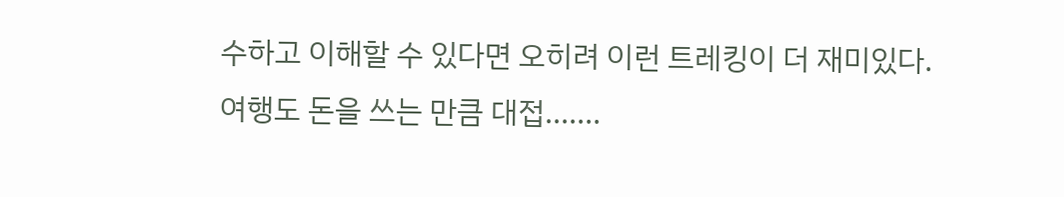수하고 이해할 수 있다면 오히려 이런 트레킹이 더 재미있다. 여행도 돈을 쓰는 만큼 대접.......